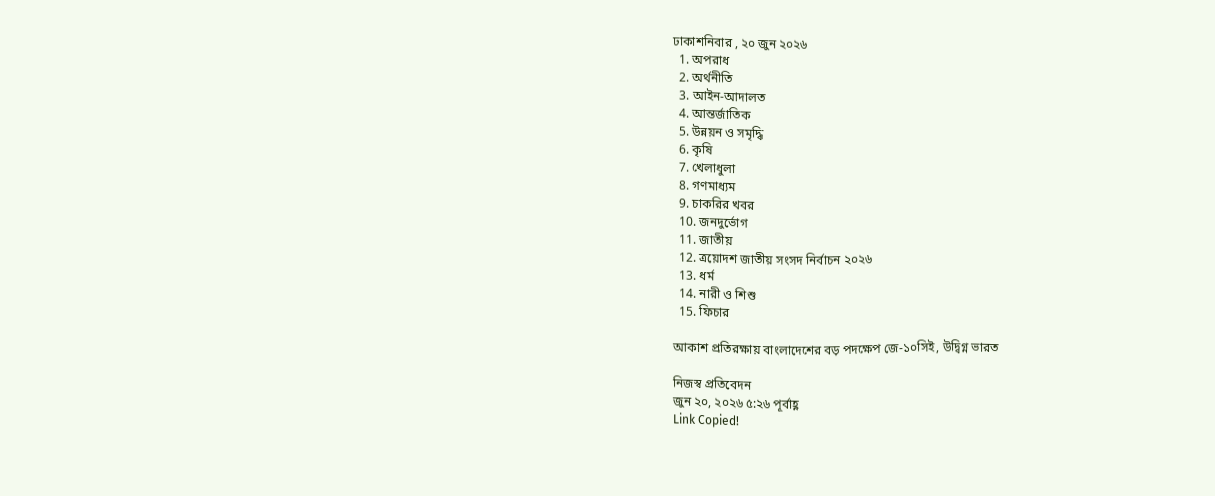ঢাকাশনিবার , ২০ জুন ২০২৬
  1. অপরাধ
  2. অর্থনীতি
  3. আইন-আদালত
  4. আন্তর্জাতিক
  5. উন্নয়ন ও সমৃদ্ধি
  6. কৃষি
  7. খেলাধুলা
  8. গণমাধ্যম
  9. চাকরির খবর
  10. জনদুর্ভোগ
  11. জাতীয়
  12. ত্রয়োদশ জাতীয় সংসদ নির্বাচন ২০২৬
  13. ধর্ম
  14. নারী ও শিশু
  15. ফিচার

আকাশ প্রতিরক্ষায় বাংলাদেশের বড় পদক্ষেপ জে-১০সিই, উদ্বিগ্ন ভারত

নিজস্ব প্রতিবেদন
জুন ২০, ২০২৬ ৫:২৬ পূর্বাহ্ণ
Link Copied!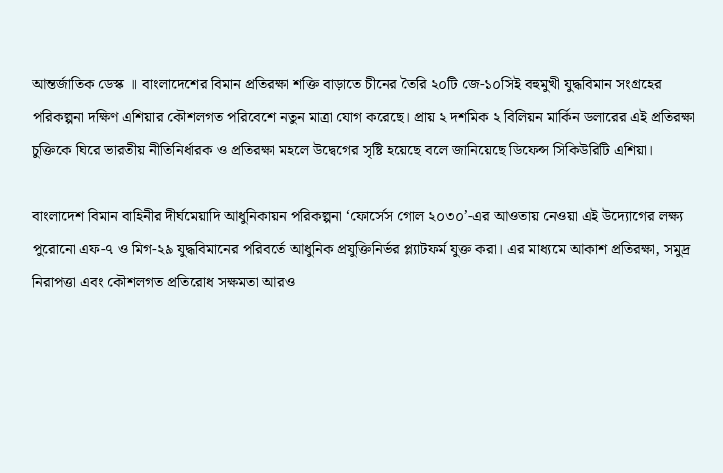আন্তর্জাতিক ডেস্ক ॥ বাংলাদেশের বিমান প্রতিরক্ষা শক্তি বাড়াতে চীনের তৈরি ২০টি জে-১০সিই বহুমুখী যুদ্ধবিমান সংগ্রহের পরিকল্পনা দক্ষিণ এশিয়ার কৌশলগত পরিবেশে নতুন মাত্রা যোগ করেছে। প্রায় ২ দশমিক ২ বিলিয়ন মার্কিন ডলারের এই প্রতিরক্ষা চুক্তিকে ঘিরে ভারতীয় নীতিনির্ধারক ও প্রতিরক্ষা মহলে উদ্বেগের সৃষ্টি হয়েছে বলে জানিয়েছে ডিফেন্স সিকিউরিটি এশিয়া।

বাংলাদেশ বিমান বাহিনীর দীর্ঘমেয়াদি আধুনিকায়ন পরিকল্পনা ‘ফোর্সেস গোল ২০৩০’-এর আওতায় নেওয়া এই উদ্যোগের লক্ষ্য পুরোনো এফ-৭ ও মিগ-২৯ যুদ্ধবিমানের পরিবর্তে আধুনিক প্রযুক্তিনির্ভর প্ল্যাটফর্ম যুক্ত করা। এর মাধ্যমে আকাশ প্রতিরক্ষা, সমুদ্র নিরাপত্তা এবং কৌশলগত প্রতিরোধ সক্ষমতা আরও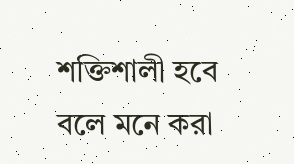শক্তিশালী হবে বলে মনে করা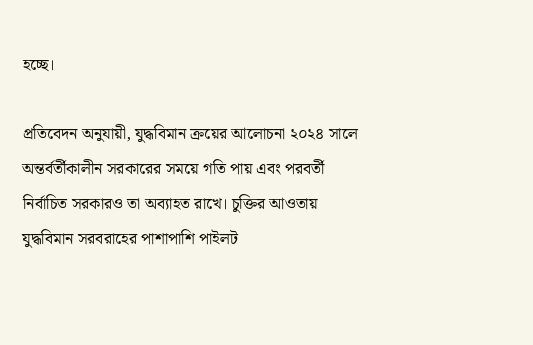হচ্ছে।

প্রতিবেদন অনুযায়ী, যুদ্ধবিমান ক্রয়ের আলোচনা ২০২৪ সালে অন্তর্বর্তীকালীন সরকারের সময়ে গতি পায় এবং পরবর্তী নির্বাচিত সরকারও তা অব্যাহত রাখে। চুক্তির আওতায় যুদ্ধবিমান সরবরাহের পাশাপাশি পাইলট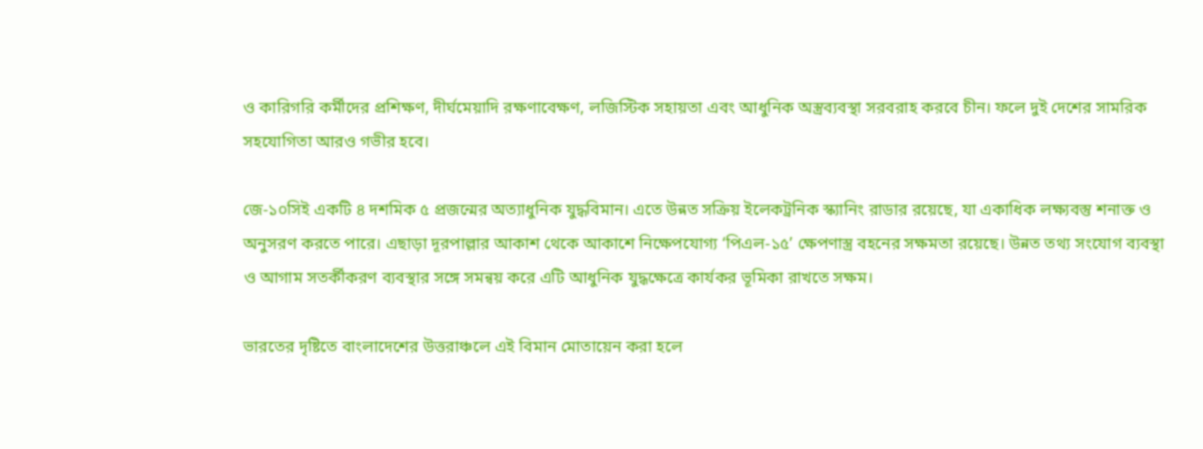ও কারিগরি কর্মীদের প্রশিক্ষণ, দীর্ঘমেয়াদি রক্ষণাবেক্ষণ, লজিস্টিক সহায়তা এবং আধুনিক অস্ত্রব্যবস্থা সরবরাহ করবে চীন। ফলে দুই দেশের সামরিক সহযোগিতা আরও গভীর হবে।

জে-১০সিই একটি ৪ দশমিক ৫ প্রজন্মের অত্যাধুনিক যুদ্ধবিমান। এতে উন্নত সক্রিয় ইলেকট্রনিক স্ক্যানিং রাডার রয়েছে, যা একাধিক লক্ষ্যবস্তু শনাক্ত ও অনুসরণ করতে পারে। এছাড়া দূরপাল্লার আকাশ থেকে আকাশে নিক্ষেপযোগ্য ‘পিএল-১৫’ ক্ষেপণাস্ত্র বহনের সক্ষমতা রয়েছে। উন্নত তথ্য সংযোগ ব্যবস্থা ও আগাম সতর্কীকরণ ব্যবস্থার সঙ্গে সমন্বয় করে এটি আধুনিক যুদ্ধক্ষেত্রে কার্যকর ভূমিকা রাখতে সক্ষম।

ভারতের দৃষ্টিতে বাংলাদেশের উত্তরাঞ্চলে এই বিমান মোতায়েন করা হলে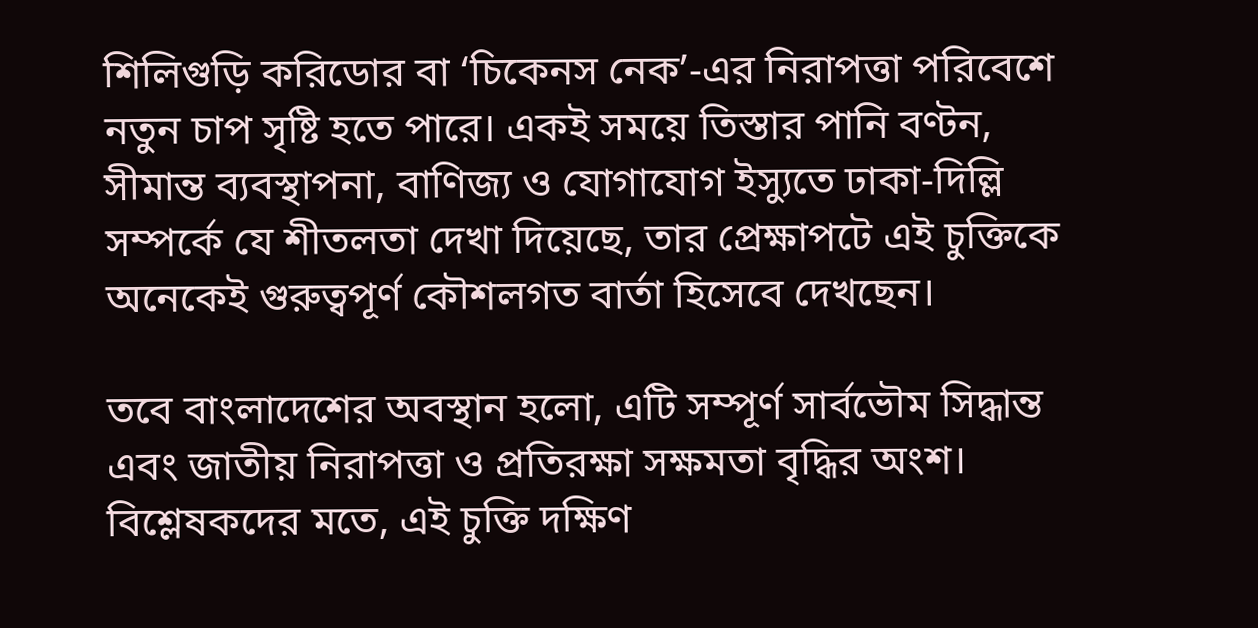শিলিগুড়ি করিডোর বা ‘চিকেনস নেক’-এর নিরাপত্তা পরিবেশে নতুন চাপ সৃষ্টি হতে পারে। একই সময়ে তিস্তার পানি বণ্টন, সীমান্ত ব্যবস্থাপনা, বাণিজ্য ও যোগাযোগ ইস্যুতে ঢাকা-দিল্লি সম্পর্কে যে শীতলতা দেখা দিয়েছে, তার প্রেক্ষাপটে এই চুক্তিকে অনেকেই গুরুত্বপূর্ণ কৌশলগত বার্তা হিসেবে দেখছেন।

তবে বাংলাদেশের অবস্থান হলো, এটি সম্পূর্ণ সার্বভৌম সিদ্ধান্ত এবং জাতীয় নিরাপত্তা ও প্রতিরক্ষা সক্ষমতা বৃদ্ধির অংশ। বিশ্লেষকদের মতে, এই চুক্তি দক্ষিণ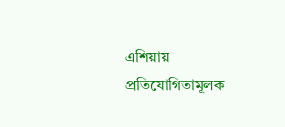এশিয়ায় প্রতিযোগিতামূলক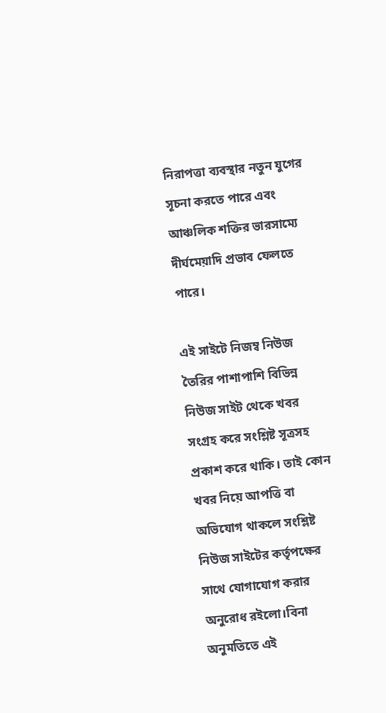নিরাপত্তা ব্যবস্থার নতুন যুগের সূচনা করতে পারে এবং আঞ্চলিক শক্তির ভারসাম্যে দীর্ঘমেয়াদি প্রভাব ফেলতে পারে।

এই সাইটে নিজম্ব নিউজ তৈরির পাশাপাশি বিভিন্ন নিউজ সাইট থেকে খবর সংগ্রহ করে সংশ্লিষ্ট সূত্রসহ প্রকাশ করে থাকি। তাই কোন খবর নিয়ে আপত্তি বা অভিযোগ থাকলে সংশ্লিষ্ট নিউজ সাইটের কর্তৃপক্ষের সাথে যোগাযোগ করার অনুরোধ রইলো।বিনা অনুমতিতে এই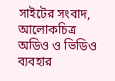সাইটের সংবাদ, আলোকচিত্র অডিও ও ভিডিও ব্যবহার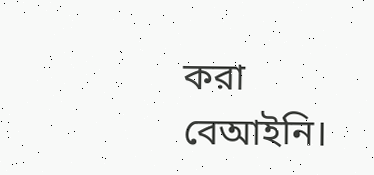করা বেআইনি।